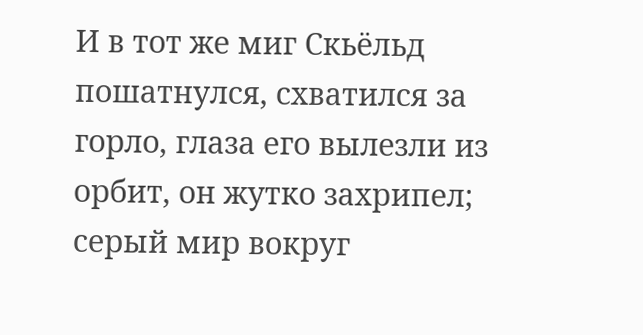И в тот же миг Скьёльд пошатнулся, схватился за горло, глаза его вылезли из орбит, он жутко захрипел; серый мир вокруг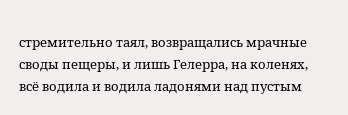стремительно таял, возвращались мрачные своды пещеры, и лишь Гелерра, на коленях, всё водила и водила ладонями над пустым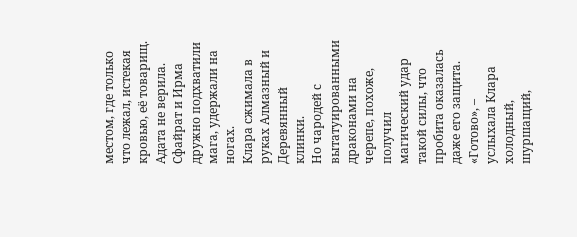местом, где только что лежал, истекая кровью, её товарищ.
Адата не верила.
Сфайрат и Ирма дружно подхватили мага, удержали на ногах.
Клара сжимала в руках Алмазный и Деревянный клинки.
Но чародей с вытатуированными драконами на черепе, похоже, получил магический удар такой силы, что пробита оказалась даже его защита.
«Готово», – услыхала Клара холодный, шуршащий,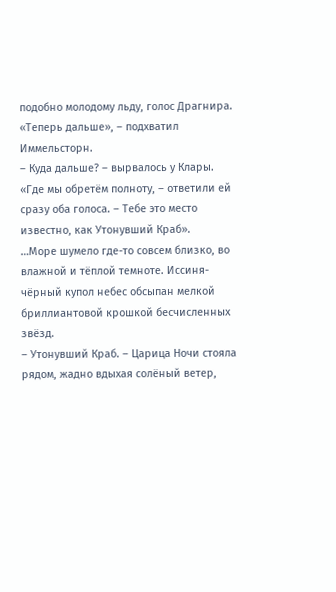подобно молодому льду, голос Драгнира.
«Теперь дальше», – подхватил Иммельсторн.
– Куда дальше? – вырвалось у Клары.
«Где мы обретём полноту, – ответили ей сразу оба голоса. – Тебе это место известно, как Утонувший Краб».
…Море шумело где-то совсем близко, во влажной и тёплой темноте. Иссиня-чёрный купол небес обсыпан мелкой бриллиантовой крошкой бесчисленных звёзд.
– Утонувший Краб. – Царица Ночи стояла рядом, жадно вдыхая солёный ветер,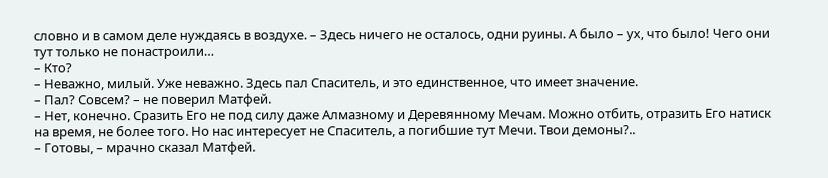словно и в самом деле нуждаясь в воздухе. – Здесь ничего не осталось, одни руины. А было – ух, что было! Чего они тут только не понастроили…
– Кто?
– Неважно, милый. Уже неважно. Здесь пал Спаситель, и это единственное, что имеет значение.
– Пал? Совсем? – не поверил Матфей.
– Нет, конечно. Сразить Его не под силу даже Алмазному и Деревянному Мечам. Можно отбить, отразить Его натиск на время, не более того. Но нас интересует не Спаситель, а погибшие тут Мечи. Твои демоны?..
– Готовы, – мрачно сказал Матфей.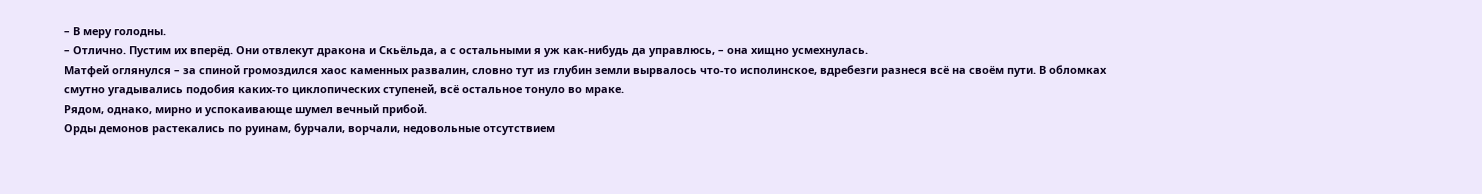– В меру голодны.
– Отлично. Пустим их вперёд. Они отвлекут дракона и Скьёльда, а с остальными я уж как-нибудь да управлюсь, – она хищно усмехнулась.
Матфей оглянулся – за спиной громоздился хаос каменных развалин, словно тут из глубин земли вырвалось что-то исполинское, вдребезги разнеся всё на своём пути. В обломках смутно угадывались подобия каких-то циклопических ступеней, всё остальное тонуло во мраке.
Рядом, однако, мирно и успокаивающе шумел вечный прибой.
Орды демонов растекались по руинам, бурчали, ворчали, недовольные отсутствием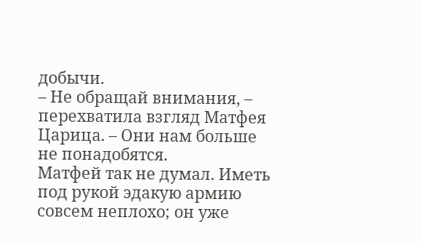добычи.
– Не обращай внимания, – перехватила взгляд Матфея Царица. – Они нам больше не понадобятся.
Матфей так не думал. Иметь под рукой эдакую армию совсем неплохо; он уже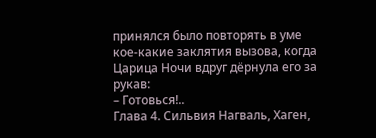принялся было повторять в уме кое-какие заклятия вызова, когда Царица Ночи вдруг дёрнула его за рукав:
– Готовься!..
Глава 4. Сильвия Нагваль, Хаген,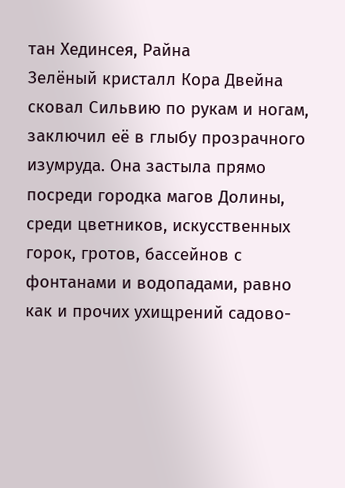тан Хединсея, Райна
Зелёный кристалл Кора Двейна сковал Сильвию по рукам и ногам, заключил её в глыбу прозрачного изумруда. Она застыла прямо посреди городка магов Долины, среди цветников, искусственных горок, гротов, бассейнов с фонтанами и водопадами, равно как и прочих ухищрений садово-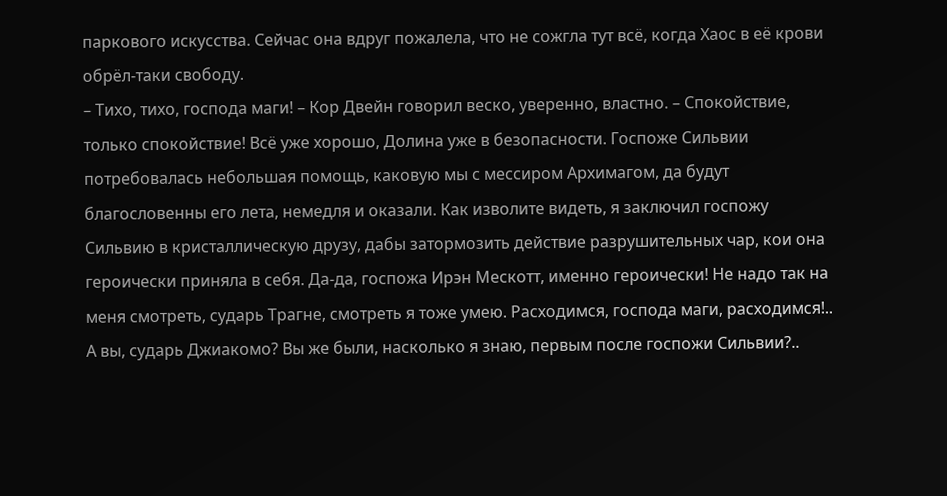паркового искусства. Сейчас она вдруг пожалела, что не сожгла тут всё, когда Хаос в её крови обрёл-таки свободу.
– Тихо, тихо, господа маги! – Кор Двейн говорил веско, уверенно, властно. – Спокойствие, только спокойствие! Всё уже хорошо, Долина уже в безопасности. Госпоже Сильвии потребовалась небольшая помощь, каковую мы с мессиром Архимагом, да будут благословенны его лета, немедля и оказали. Как изволите видеть, я заключил госпожу Сильвию в кристаллическую друзу, дабы затормозить действие разрушительных чар, кои она героически приняла в себя. Да-да, госпожа Ирэн Мескотт, именно героически! Не надо так на меня смотреть, сударь Трагне, смотреть я тоже умею. Расходимся, господа маги, расходимся!.. А вы, сударь Джиакомо? Вы же были, насколько я знаю, первым после госпожи Сильвии?..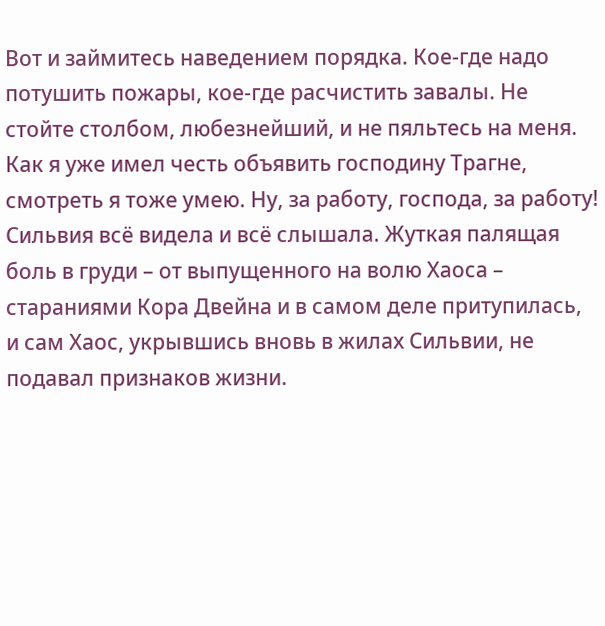Вот и займитесь наведением порядка. Кое-где надо потушить пожары, кое-где расчистить завалы. Не стойте столбом, любезнейший, и не пяльтесь на меня. Как я уже имел честь объявить господину Трагне, смотреть я тоже умею. Ну, за работу, господа, за работу!
Сильвия всё видела и всё слышала. Жуткая палящая боль в груди – от выпущенного на волю Хаоса – стараниями Кора Двейна и в самом деле притупилась, и сам Хаос, укрывшись вновь в жилах Сильвии, не подавал признаков жизни.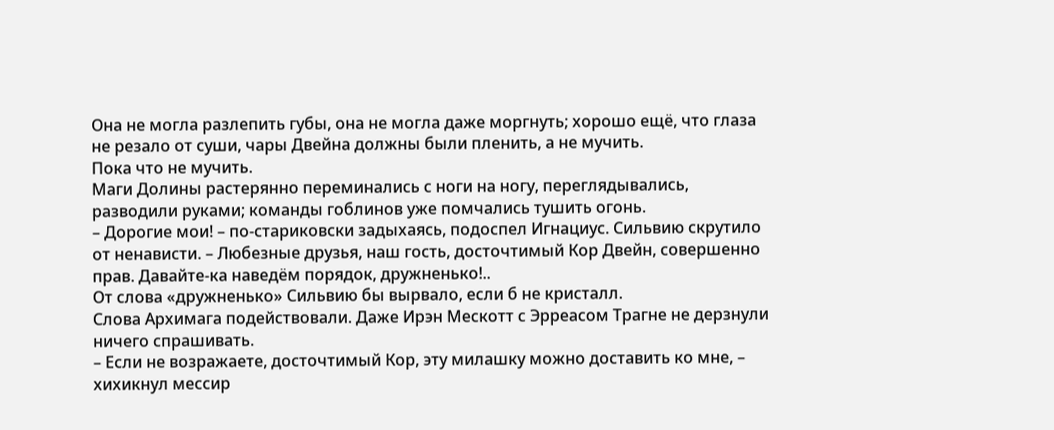Она не могла разлепить губы, она не могла даже моргнуть; хорошо ещё, что глаза не резало от суши, чары Двейна должны были пленить, а не мучить.
Пока что не мучить.
Маги Долины растерянно переминались с ноги на ногу, переглядывались, разводили руками; команды гоблинов уже помчались тушить огонь.
– Дорогие мои! – по-стариковски задыхаясь, подоспел Игнациус. Сильвию скрутило от ненависти. – Любезные друзья, наш гость, досточтимый Кор Двейн, совершенно прав. Давайте-ка наведём порядок, дружненько!..
От слова «дружненько» Сильвию бы вырвало, если б не кристалл.
Слова Архимага подействовали. Даже Ирэн Мескотт с Эрреасом Трагне не дерзнули ничего спрашивать.
– Если не возражаете, досточтимый Кор, эту милашку можно доставить ко мне, – хихикнул мессир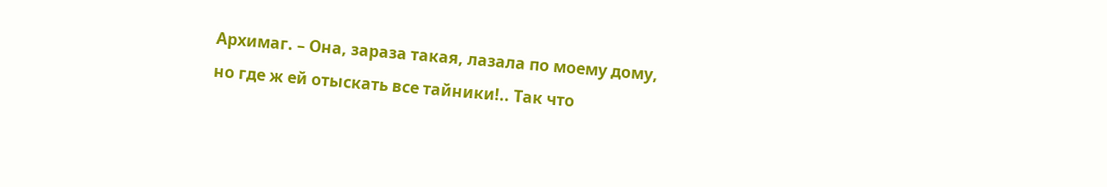Архимаг. – Она, зараза такая, лазала по моему дому, но где ж ей отыскать все тайники!.. Так что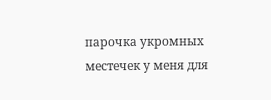парочка укромных местечек у меня для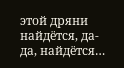этой дряни найдётся, да-да, найдётся…